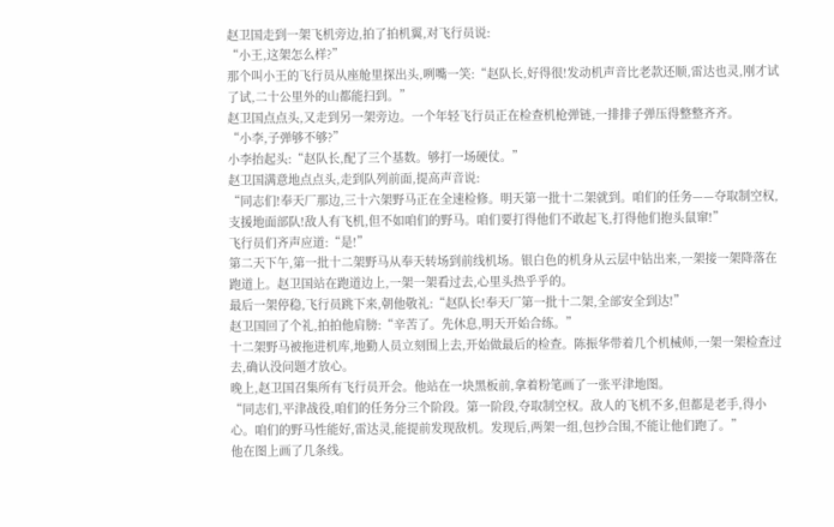赵卫国走到一架飞机旁边,拍了拍机翼,对飞行员说:
“小王,这架怎么样?”
那个叫小王的飞行员从座舱里探出头,咧嘴一笑:“赵队长,好得很!发动机声音比老款还顺,雷达也灵,刚才试了试,二十公里外的山都能扫到。”
赵卫国点点头,又走到另一架旁边。一个年轻飞行员正在检查机枪弹链,一排排子弹压得整整齐齐。
“小李,子弹够不够?”
小李抬起头:“赵队长,配了三个基数。够打一场硬仗。”
赵卫国满意地点点头,走到队列前面,提高声音说:
“同志们!奉天厂那边,三十六架野马正在全速检修。明天第一批十二架就到。咱们的任务——夺取制空权,支援地面部队!敌人有飞机,但不如咱们的野马。咱们要打得他们不敢起飞,打得他们抱头鼠窜!”
飞行员们齐声应道:“是!”
第二天下午,第一批十二架野马从奉天转场到前线机场。银白色的机身从云层中钻出来,一架接一架降落在跑道上。赵卫国站在跑道边上,一架一架看过去,心里头热乎乎的。
最后一架停稳,飞行员跳下来,朝他敬礼:“赵队长!奉天厂第一批十二架,全部安全到达!”
赵卫国回了个礼,拍拍他肩膀:“辛苦了。先休息,明天开始合练。”
十二架野马被拖进机库,地勤人员立刻围上去,开始做最后的检查。陈振华带着几个机械师,一架一架检查过去,确认没问题才放心。
晚上,赵卫国召集所有飞行员开会。他站在一块黑板前,拿着粉笔画了一张平津地图。
“同志们,平津战役,咱们的任务分三个阶段。第一阶段,夺取制空权。敌人的飞机不多,但都是老手,得小心。咱们的野马性能好,雷达灵,能提前发现敌机。发现后,两架一组,包抄合围,不能让他们跑了。”
他在图上画了几条线。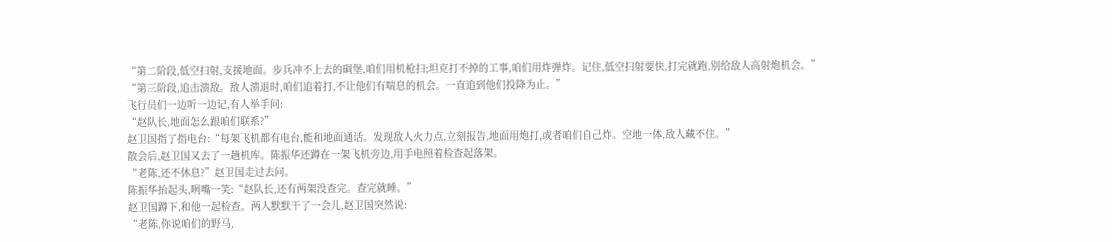“第二阶段,低空扫射,支援地面。步兵冲不上去的碉堡,咱们用机枪扫;坦克打不掉的工事,咱们用炸弹炸。记住,低空扫射要快,打完就跑,别给敌人高射炮机会。”
“第三阶段,追击溃敌。敌人溃退时,咱们追着打,不让他们有喘息的机会。一直追到他们投降为止。”
飞行员们一边听一边记,有人举手问:
“赵队长,地面怎么跟咱们联系?”
赵卫国指了指电台:“每架飞机都有电台,能和地面通话。发现敌人火力点,立刻报告,地面用炮打,或者咱们自己炸。空地一体,敌人藏不住。”
散会后,赵卫国又去了一趟机库。陈振华还蹲在一架飞机旁边,用手电照着检查起落架。
“老陈,还不休息?”赵卫国走过去问。
陈振华抬起头,咧嘴一笑:“赵队长,还有两架没查完。查完就睡。”
赵卫国蹲下,和他一起检查。两人默默干了一会儿,赵卫国突然说:
“老陈,你说咱们的野马,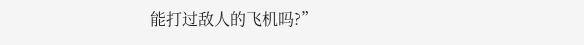能打过敌人的飞机吗?”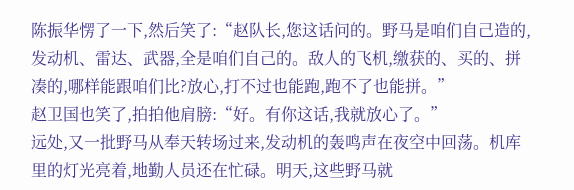陈振华愣了一下,然后笑了:“赵队长,您这话问的。野马是咱们自己造的,发动机、雷达、武器,全是咱们自己的。敌人的飞机,缴获的、买的、拼凑的,哪样能跟咱们比?放心,打不过也能跑,跑不了也能拼。”
赵卫国也笑了,拍拍他肩膀:“好。有你这话,我就放心了。”
远处,又一批野马从奉天转场过来,发动机的轰鸣声在夜空中回荡。机库里的灯光亮着,地勤人员还在忙碌。明天,这些野马就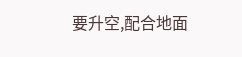要升空,配合地面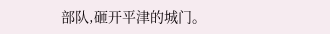部队,砸开平津的城门。